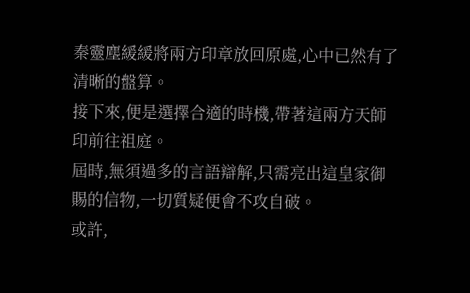秦靈塵緩緩將兩方印章放回原處,心中已然有了清晰的盤算。
接下來,便是選擇合適的時機,帶著這兩方天師印前往祖庭。
屆時,無須過多的言語辯解,只需亮出這皇家御賜的信物,一切質疑便會不攻自破。
或許,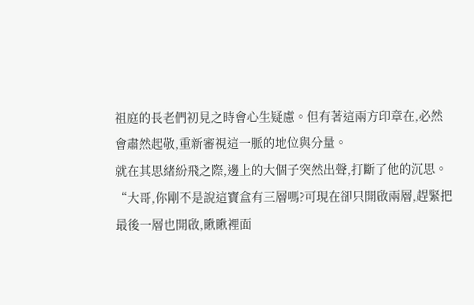祖庭的長老們初見之時會心生疑慮。但有著這兩方印章在,必然會肅然起敬,重新審視這一脈的地位與分量。
就在其思緒紛飛之際,邊上的大個子突然出聲,打斷了他的沉思。
“大哥,你剛不是說這寶盒有三層嗎?可現在卻只開啟兩層,趕緊把最後一層也開啟,瞅瞅裡面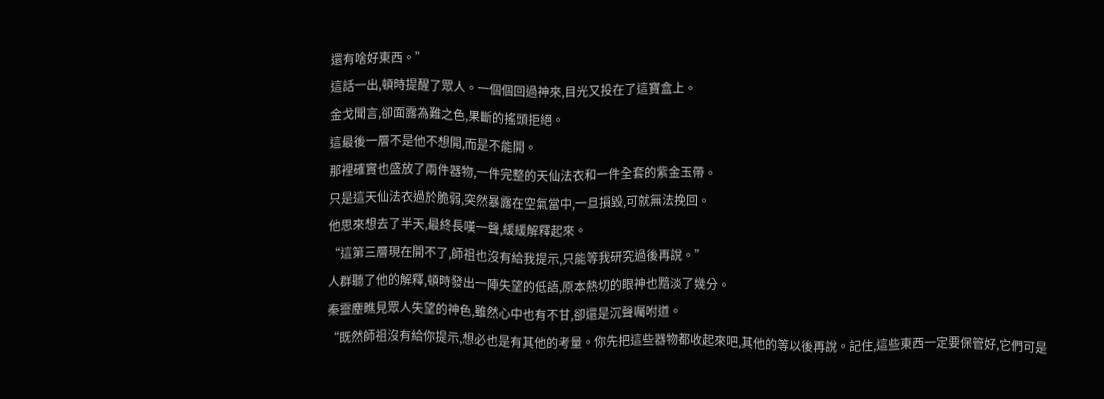還有啥好東西。”
這話一出,頓時提醒了眾人。一個個回過神來,目光又投在了這寶盒上。
金戈聞言,卻面露為難之色,果斷的搖頭拒絕。
這最後一層不是他不想開,而是不能開。
那裡確實也盛放了兩件器物,一件完整的天仙法衣和一件全套的紫金玉帶。
只是這天仙法衣過於脆弱,突然暴露在空氣當中,一旦損毀,可就無法挽回。
他思來想去了半天,最終長嘆一聲,緩緩解釋起來。
“這第三層現在開不了,師祖也沒有給我提示,只能等我研究過後再說。”
人群聽了他的解釋,頓時發出一陣失望的低語,原本熱切的眼神也黯淡了幾分。
秦靈塵瞧見眾人失望的神色,雖然心中也有不甘,卻還是沉聲囑咐道。
“既然師祖沒有給你提示,想必也是有其他的考量。你先把這些器物都收起來吧,其他的等以後再說。記住,這些東西一定要保管好,它們可是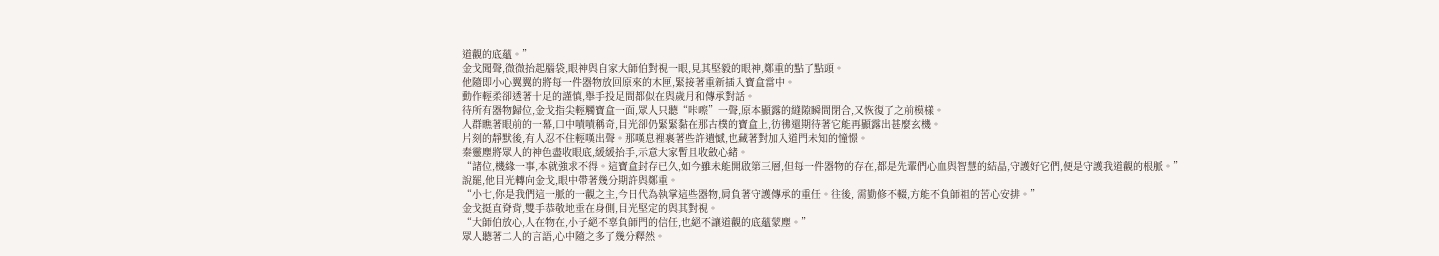道觀的底蘊。”
金戈聞聲,微微抬起腦袋,眼神與自家大師伯對視一眼,見其堅毅的眼神,鄭重的點了點頭。
他隨即小心翼翼的將每一件器物放回原來的木匣,緊接著重新插入寶盒當中。
動作輕柔卻透著十足的謹慎,舉手投足間都似在與歲月和傳承對話。
待所有器物歸位,金戈指尖輕觸寶盒一面,眾人只聽“咔嚓”一聲,原本顯露的縫隙瞬間閉合,又恢復了之前模樣。
人群瞧著眼前的一幕,口中嘖嘖稱奇,目光卻仍緊緊黏在那古樸的寶盒上,彷彿還期待著它能再顯露出甚麼玄機。
片刻的靜默後,有人忍不住輕嘆出聲。那嘆息裡裹著些許遺憾,也藏著對加入道門未知的憧憬。
秦靈塵將眾人的神色盡收眼底,緩緩抬手,示意大家暫且收斂心緒。
“諸位,機緣一事,本就強求不得。這寶盒封存已久,如今雖未能開啟第三層,但每一件器物的存在,都是先輩們心血與智慧的結晶,守護好它們,便是守護我道觀的根脈。”
說罷,他目光轉向金戈,眼中帶著幾分期許與鄭重。
“小七,你是我們這一脈的一觀之主,今日代為執掌這些器物,肩負著守護傳承的重任。往後, 需勤修不輟,方能不負師祖的苦心安排。”
金戈挺直脊背,雙手恭敬地垂在身側,目光堅定的與其對視。
“大師伯放心,人在物在,小子絕不辜負師門的信任,也絕不讓道觀的底蘊蒙塵。”
眾人聽著二人的言語,心中隨之多了幾分釋然。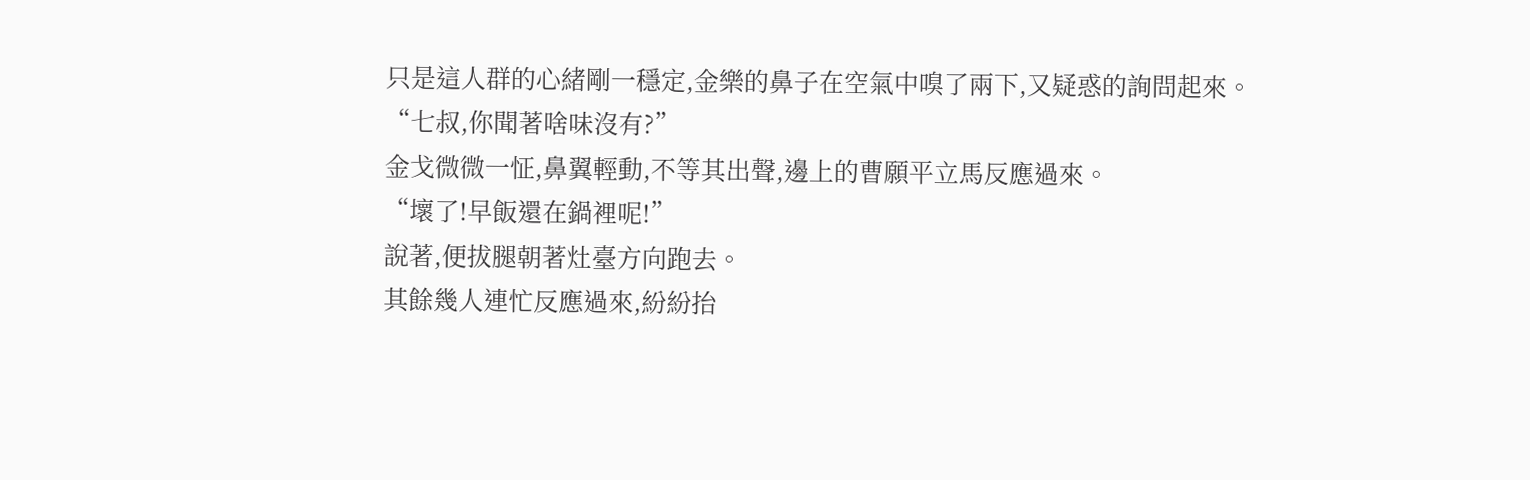只是這人群的心緒剛一穩定,金樂的鼻子在空氣中嗅了兩下,又疑惑的詢問起來。
“七叔,你聞著啥味沒有?”
金戈微微一怔,鼻翼輕動,不等其出聲,邊上的曹願平立馬反應過來。
“壞了!早飯還在鍋裡呢!”
說著,便拔腿朝著灶臺方向跑去。
其餘幾人連忙反應過來,紛紛抬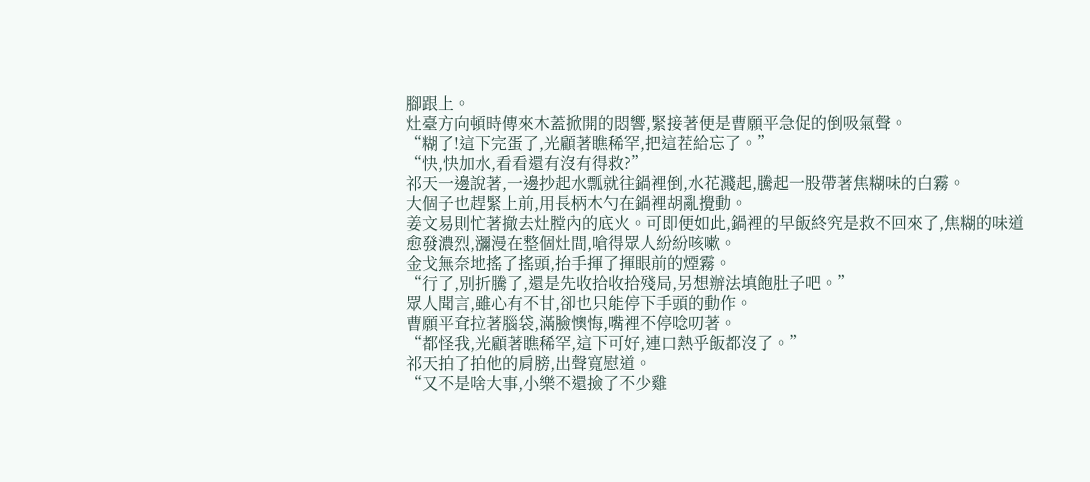腳跟上。
灶臺方向頓時傳來木蓋掀開的悶響,緊接著便是曹願平急促的倒吸氣聲。
“糊了!這下完蛋了,光顧著瞧稀罕,把這茬給忘了。”
“快,快加水,看看還有沒有得救?”
祁天一邊說著,一邊抄起水瓢就往鍋裡倒,水花濺起,騰起一股帶著焦糊味的白霧。
大個子也趕緊上前,用長柄木勺在鍋裡胡亂攪動。
姜文易則忙著撤去灶膛內的底火。可即便如此,鍋裡的早飯終究是救不回來了,焦糊的味道愈發濃烈,瀰漫在整個灶間,嗆得眾人紛紛咳嗽。
金戈無奈地搖了搖頭,抬手揮了揮眼前的煙霧。
“行了,別折騰了,還是先收拾收拾殘局,另想辦法填飽肚子吧。”
眾人聞言,雖心有不甘,卻也只能停下手頭的動作。
曹願平耷拉著腦袋,滿臉懊悔,嘴裡不停唸叨著。
“都怪我,光顧著瞧稀罕,這下可好,連口熱乎飯都沒了。”
祁天拍了拍他的肩膀,出聲寬慰道。
“又不是啥大事,小樂不還撿了不少雞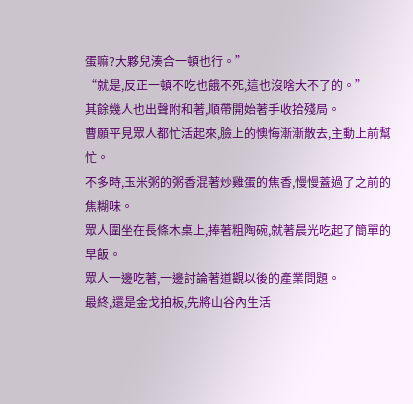蛋嘛?大夥兒湊合一頓也行。”
“就是,反正一頓不吃也餓不死,這也沒啥大不了的。”
其餘幾人也出聲附和著,順帶開始著手收拾殘局。
曹願平見眾人都忙活起來,臉上的懊悔漸漸散去,主動上前幫忙。
不多時,玉米粥的粥香混著炒雞蛋的焦香,慢慢蓋過了之前的焦糊味。
眾人圍坐在長條木桌上,捧著粗陶碗,就著晨光吃起了簡單的早飯。
眾人一邊吃著,一邊討論著道觀以後的產業問題。
最終,還是金戈拍板,先將山谷內生活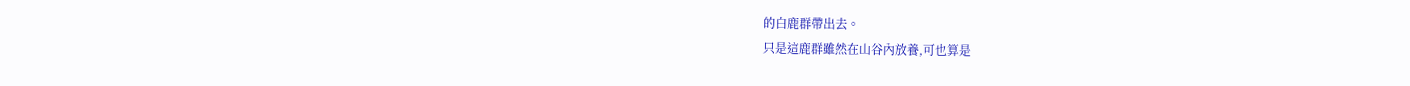的白鹿群帶出去。
只是這鹿群雖然在山谷內放養,可也算是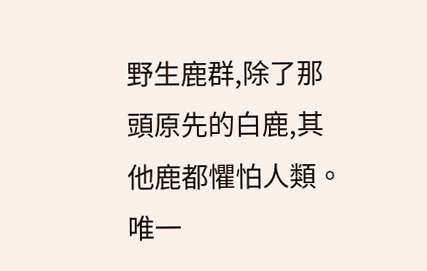野生鹿群,除了那頭原先的白鹿,其他鹿都懼怕人類。
唯一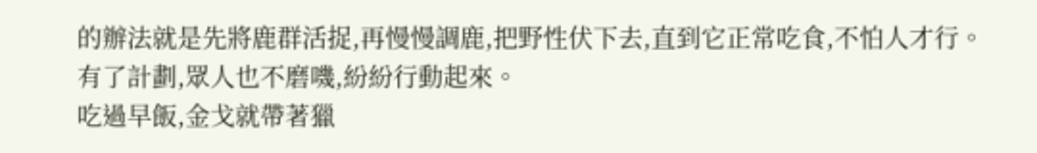的辦法就是先將鹿群活捉,再慢慢調鹿,把野性伏下去,直到它正常吃食,不怕人才行。
有了計劃,眾人也不磨嘰,紛紛行動起來。
吃過早飯,金戈就帶著獵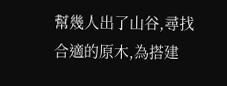幫幾人出了山谷,尋找合適的原木,為搭建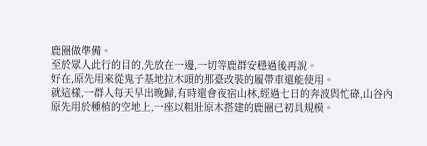鹿圈做準備。
至於眾人此行的目的,先放在一邊,一切等鹿群安穩過後再說。
好在,原先用來從鬼子基地拉木頭的那臺改裝的履帶車還能使用。
就這樣,一群人每天早出晚歸,有時還會夜宿山林,經過七日的奔波與忙碌,山谷內原先用於種植的空地上,一座以粗壯原木搭建的鹿圈已初具規模。